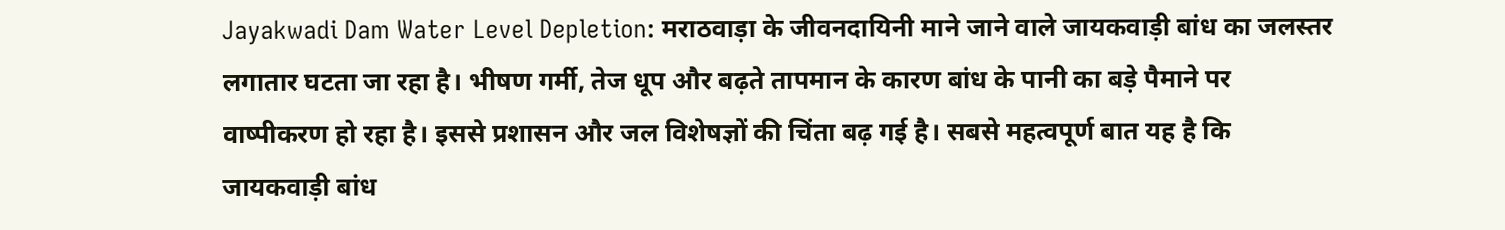Jayakwadi Dam Water Level Depletion: मराठवाड़ा के जीवनदायिनी माने जाने वाले जायकवाड़ी बांध का जलस्तर लगातार घटता जा रहा है। भीषण गर्मी, तेज धूप और बढ़ते तापमान के कारण बांध के पानी का बड़े पैमाने पर वाष्पीकरण हो रहा है। इससे प्रशासन और जल विशेषज्ञों की चिंता बढ़ गई है। सबसे महत्वपूर्ण बात यह है कि जायकवाड़ी बांध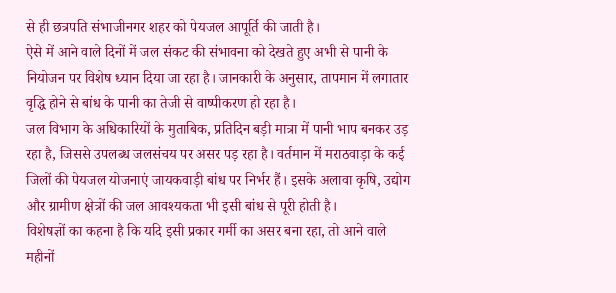से ही छत्रपति संभाजीनगर शहर को पेयजल आपूर्ति की जाती है।
ऐसे में आने वाले दिनों में जल संकट की संभावना को देखते हुए अभी से पानी के नियोजन पर विशेष ध्यान दिया जा रहा है। जानकारी के अनुसार, तापमान में लगातार वृद्धि होने से बांध के पानी का तेजी से वाष्पीकरण हो रहा है।
जल विभाग के अधिकारियों के मुताबिक, प्रतिदिन बड़ी मात्रा में पानी भाप बनकर उड़ रहा है, जिससे उपलब्ध जलसंचय पर असर पड़ रहा है। वर्तमान में मराठवाड़ा के कई जिलों की पेयजल योजनाएं जायकवाड़ी बांध पर निर्भर हैं। इसके अलावा कृषि, उद्योग और ग्रामीण क्षेत्रों की जल आवश्यकता भी इसी बांध से पूरी होती है।
विशेषज्ञों का कहना है कि यदि इसी प्रकार गर्मी का असर बना रहा, तो आने वाले महीनों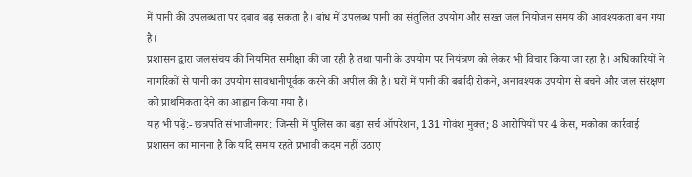में पानी की उपलब्धता पर दबाव बढ़ सकता है। बांध में उपलब्ध पानी का संतुलित उपयोग और सख्त जल नियोजन समय की आवश्यकता बन गया है।
प्रशासन द्वारा जलसंचय की नियमित समीक्षा की जा रही है तथा पानी के उपयोग पर नियंत्रण को लेकर भी विचार किया जा रहा है। अधिकारियों ने नागरिकों से पानी का उपयोग सावधानीपूर्वक करने की अपील की है। घरों में पानी की बर्बादी रोकने, अनावश्यक उपयोग से बचने और जल संरक्षण को प्राथमिकता देने का आह्वान किया गया है।
यह भी पढ़ें:- छत्रपति संभाजीनगर: जिन्सी में पुलिस का बड़ा सर्च ऑपरेशन, 131 गोवंश मुक्त; 8 आरोपियों पर 4 केस, मकोका कार्रवाई
प्रशासन का मानना है कि यदि समय रहते प्रभावी कदम नहीं उठाए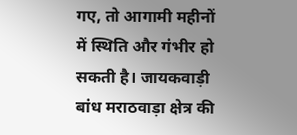गए, तो आगामी महीनों में स्थिति और गंभीर हो सकती है। जायकवाड़ी बांध मराठवाड़ा क्षेत्र की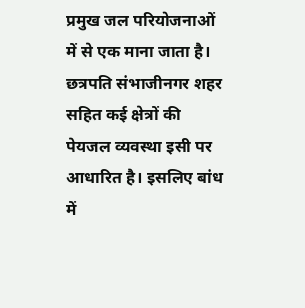प्रमुख जल परियोजनाओं में से एक माना जाता है। छत्रपति संभाजीनगर शहर सहित कई क्षेत्रों की पेयजल व्यवस्था इसी पर आधारित है। इसलिए बांध में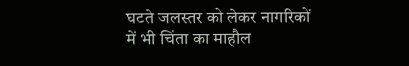घटते जलस्तर को लेकर नागरिकों में भी चिंता का माहौल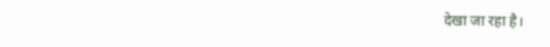देखा जा रहा है।